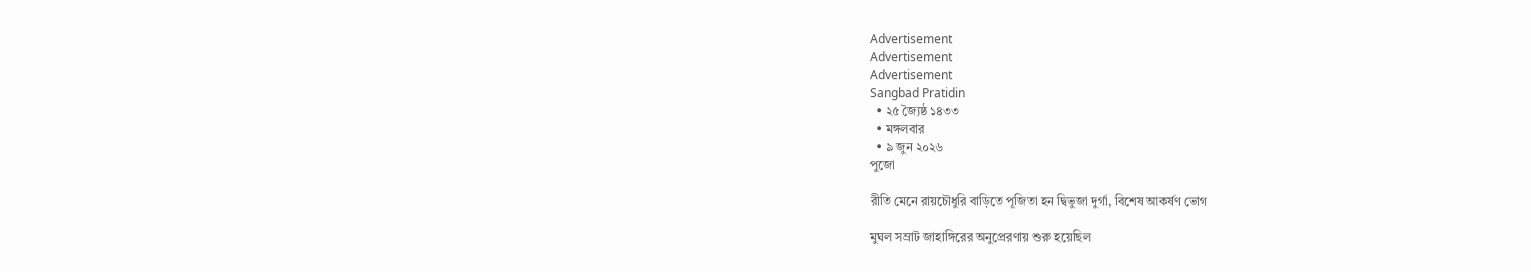Advertisement
Advertisement
Advertisement
Sangbad Pratidin
  • ২৫ জ্যৈষ্ঠ ১৪৩৩
  • মঙ্গলবার
  • ৯ জুন ২০২৬
পুজো

রীতি মেনে রায়চৌধুরি বাড়িতে পূজিতা হন দ্বিভুজা দুর্গা, বিশেষ আকর্ষণ ভোগ

মুঘল সম্রাট জাহাঙ্গিরের অনুপ্রেরণায় শুরু হয়েছিল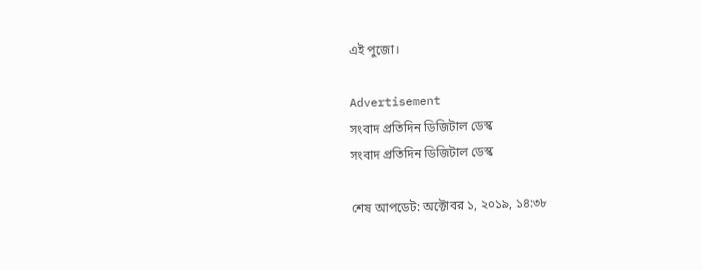এই পুজো।

Advertisement
সংবাদ প্রতিদিন ডিজিটাল ডেস্ক
সংবাদ প্রতিদিন ডিজিটাল ডেস্ক

শেষ আপডেট: অক্টোবর ১, ২০১৯, ১৪:৩৮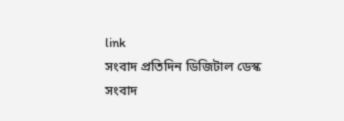link
সংবাদ প্রতিদিন ডিজিটাল ডেস্ক
সংবাদ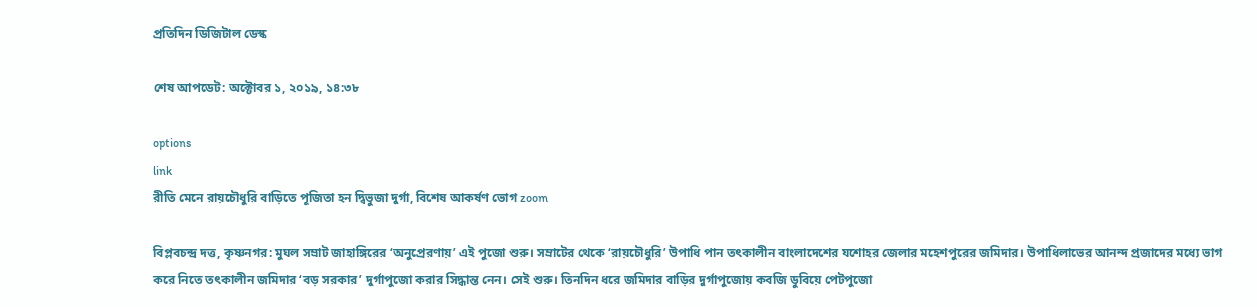প্রতিদিন ডিজিটাল ডেস্ক

শেষ আপডেট: অক্টোবর ১, ২০১৯, ১৪:৩৮

options
link
রীতি মেনে রায়চৌধুরি বাড়িতে পূজিতা হন দ্বিভুজা দুর্গা, বিশেষ আকর্ষণ ভোগ zoom

বিপ্লবচন্দ্র দত্ত, কৃষ্ণনগর: মুঘল সম্রাট জাহাঙ্গিরের ‘অনুপ্রেরণায়’ এই পুজো শুরু। সম্রাটের থেকে ‘রায়চৌধুরি’ উপাধি পান তৎকালীন বাংলাদেশের যশোহর জেলার মহেশপুরের জমিদার। উপাধিলাভের আনন্দ প্রজাদের মধ্যে ভাগ করে নিতে তৎকালীন জমিদার ‘বড় সরকার’ দুর্গাপুজো করার সিদ্ধান্ত নেন। সেই শুরু। তিনদিন ধরে জমিদার বাড়ির দুর্গাপুজোয় কবজি ডুবিয়ে পেটপুজো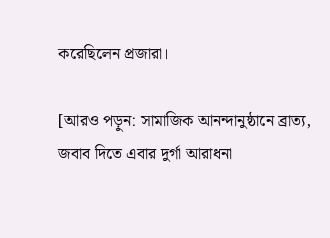করেছিলেন প্রজারা।

[আরও পড়ুন: সামাজিক আনন্দানুষ্ঠানে ব্রাত্য, জবাব দিতে এবার দুর্গা আরাধনা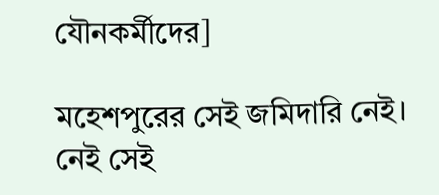যৌনকর্মীদের]

মহেশপুরের সেই জমিদারি নেই। নেই সেই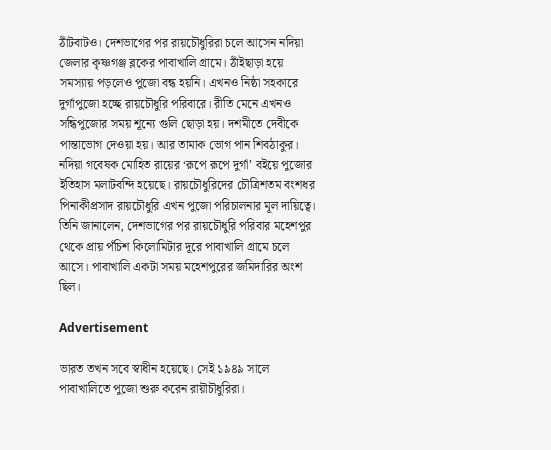ঠাঁটবাটও। দেশভাগের পর রায়চৌধুরিরা চলে আসেন নদিয়া জেলার কৃষ্ণগঞ্জ ব্লকের পাবাখালি গ্রামে। ঠাঁইছাড়া হয়ে সমস্যায় পড়লেও পুজো বন্ধ হয়নি। এখনও নিষ্ঠা সহকারে দুর্গাপুজো হচ্ছে রায়চৌধুরি পরিবারে। রীতি মেনে এখনও সন্ধিপুজোর সময় শূন্যে গুলি ছোড়া হয়। দশমীতে দেবীকে পান্তাভোগ দেওয়া হয়। আর তামাক ভোগ পান শিবঠাকুর। নদিয়া গবেষক মোহিত রায়ের ‘রূপে রূপে দুর্গা’ বইয়ে পুজোর ইতিহাস মলাটবন্দি হয়েছে। রায়চৌধুরিদের চৌত্রিশতম বংশধর পিনাকীপ্রসাদ রায়চৌধুরি এখন পুজো পরিচালনার মূল দায়িত্বে। তিনি জানালেন, দেশভাগের পর রায়চৌধুরি পরিবার মহেশপুর থেকে প্রায় পঁচিশ কিলোমিটার দূরে পাবাখালি গ্রামে চলে আসে। পাবাখালি একটা সময় মহেশপুরের জমিদারির অংশ ছিল।

Advertisement

ভারত তখন সবে স্বাধীন হয়েছে। সেই ১৯৪৯ সালে পাবাখালিতে পুজো শুরু করেন রায়ৗচৗধুরিরা।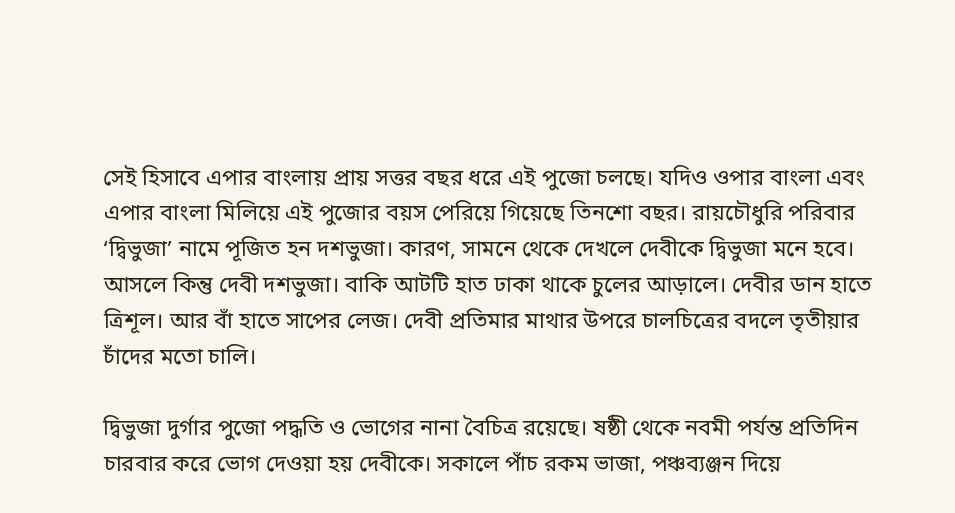সেই হিসাবে এপার বাংলায় প্রায় সত্তর বছর ধরে এই পুজো চলছে। যদিও ওপার বাংলা এবং এপার বাংলা মিলিয়ে এই পুজোর বয়স পেরিয়ে গিয়েছে তিনশো বছর। রায়চৌধুরি পরিবার ‘দ্বিভুজা’ নামে পূজিত হন দশভুজা। কারণ, সামনে থেকে দেখলে দেবীকে দ্বিভুজা মনে হবে। আসলে কিন্তু দেবী দশভুজা। বাকি আটটি হাত ঢাকা থাকে চুলের আড়ালে। দেবীর ডান হাতে ত্রিশূল। আর বাঁ হাতে সাপের লেজ। দেবী প্রতিমার মাথার উপরে চালচিত্রের বদলে তৃতীয়ার চাঁদের মতো চালি।

দ্বিভুজা দুর্গার পুজো পদ্ধতি ও ভোগের নানা বৈচিত্র রয়েছে। ষষ্ঠী থেকে নবমী পর্যন্ত প্রতিদিন চারবার করে ভোগ দেওয়া হয় দেবীকে। সকালে পাঁচ রকম ভাজা, পঞ্চব্যঞ্জন দিয়ে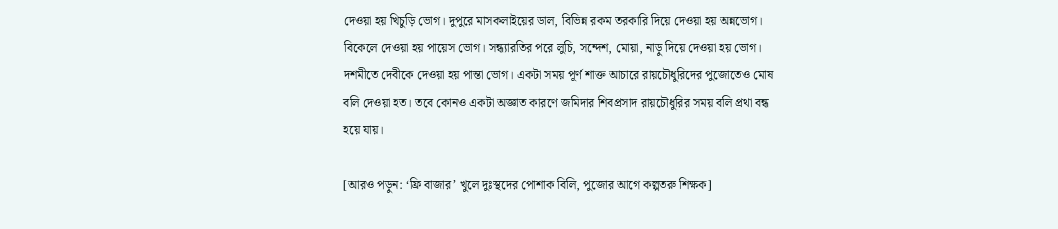দেওয়া হয় খিচুড়ি ভোগ। দুপুরে মাসকলাইয়ের ডাল, বিভিন্ন রকম তরকারি দিয়ে দেওয়া হয় অন্নভোগ। বিকেলে দেওয়া হয় পায়েস ভোগ। সন্ধ্যারতির পরে লুচি, সন্দেশ, মোয়া, নাড়ু দিয়ে দেওয়া হয় ভোগ। দশমীতে দেবীকে দেওয়া হয় পান্তা ভোগ। একটা সময় পূর্ণ শাক্ত আচারে রায়চৌধুরিদের পুজোতেও মোষ বলি দেওয়া হত। তবে কোনও একটা অজ্ঞাত কারণে জমিদার শিবপ্রসাদ রায়চৌধুরির সময় বলি প্রথা বন্ধ হয়ে যায়।

[আরও পড়ুন: ‘ফ্রি বাজার’ খুলে দুঃস্থদের পোশাক বিলি, পুজোর আগে কল্পতরু শিক্ষক]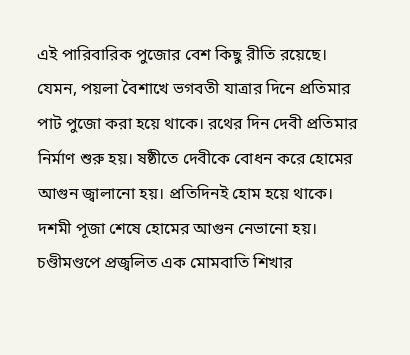এই পারিবারিক পুজোর বেশ কিছু রীতি রয়েছে। যেমন, পয়লা বৈশাখে ভগবতী যাত্রার দিনে প্রতিমার পাট পুজো করা হয়ে থাকে। রথের দিন দেবী প্রতিমার নির্মাণ শুরু হয়। ষষ্ঠীতে দেবীকে বোধন করে হোমের আগুন জ্বালানো হয়। প্রতিদিনই হোম হয়ে থাকে। দশমী পূজা শেষে হোমের আগুন নেভানো হয়। চণ্ডীমণ্ডপে প্রজ্বলিত এক মোমবাতি শিখার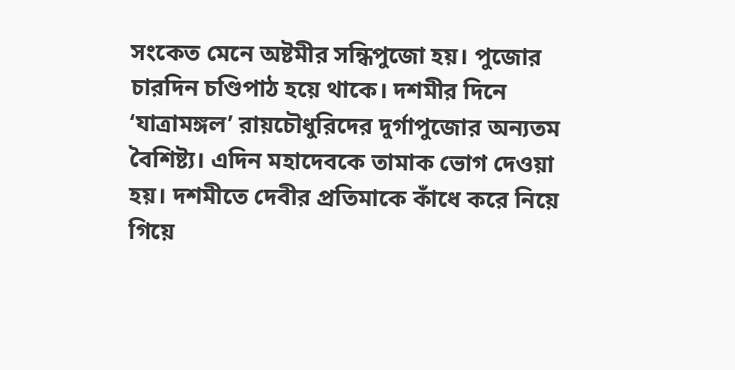সংকেত মেনে অষ্টমীর সন্ধিপুজো হয়। পুজোর চারদিন চণ্ডিপাঠ হয়ে থাকে। দশমীর দিনে ‘যাত্রামঙ্গল’ রায়চৌধুরিদের দুর্গাপুজোর অন্যতম বৈশিষ্ট্য। এদিন মহাদেবকে তামাক ভোগ দেওয়া হয়। দশমীতে দেবীর প্রতিমাকে কাঁধে করে নিয়ে গিয়ে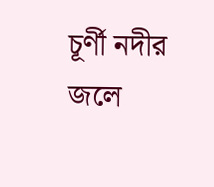চূর্ণী নদীর জলে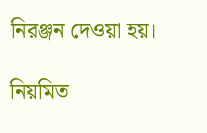নিরঞ্জন দেওয়া হয়।

নিয়মিত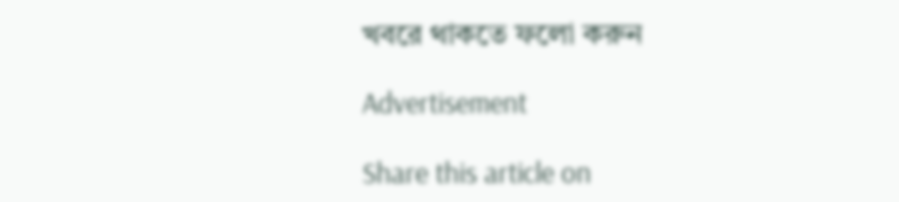খবরে থাকতে ফলো করুন

Advertisement

Share this article on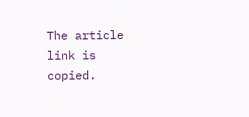The article link is copied.